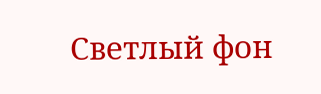Светлый фон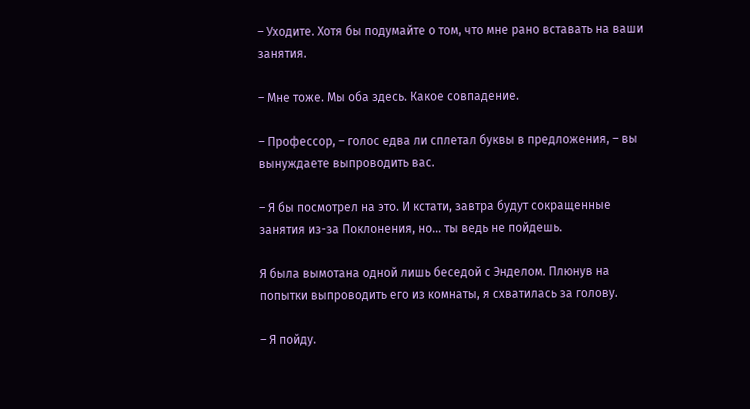– Уходите. Хотя бы подумайте о том, что мне рано вставать на ваши занятия.

– Мне тоже. Мы оба здесь. Какое совпадение.

– Профессор, – голос едва ли сплетал буквы в предложения, – вы вынуждаете выпроводить вас.

– Я бы посмотрел на это. И кстати, завтра будут сокращенные занятия из-за Поклонения, но… ты ведь не пойдешь.

Я была вымотана одной лишь беседой с Энделом. Плюнув на попытки выпроводить его из комнаты, я схватилась за голову.

– Я пойду.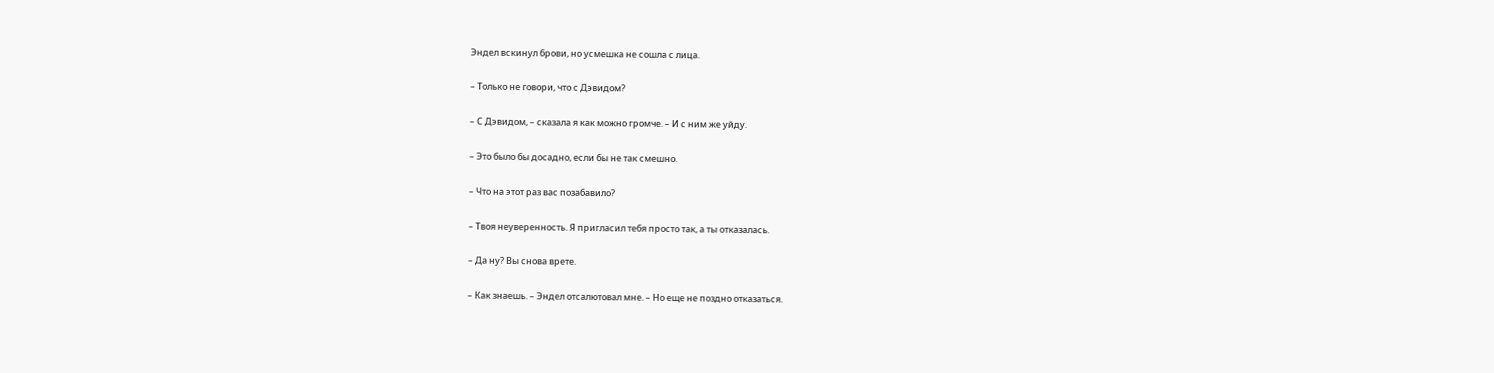Эндел вскинул брови, но усмешка не сошла с лица.

– Только не говори, что с Дэвидом?

– С Дэвидом, – сказала я как можно громче. – И с ним же уйду.

– Это было бы досадно, если бы не так смешно.

– Что на этот раз вас позабавило?

– Твоя неуверенность. Я пригласил тебя просто так, а ты отказалась.

– Да ну? Вы снова врете.

– Как знаешь. – Эндел отсалютовал мне. – Но еще не поздно отказаться.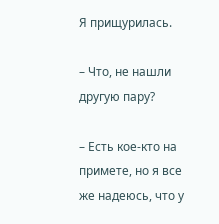Я прищурилась.

– Что, не нашли другую пару?

– Есть кое-кто на примете, но я все же надеюсь, что у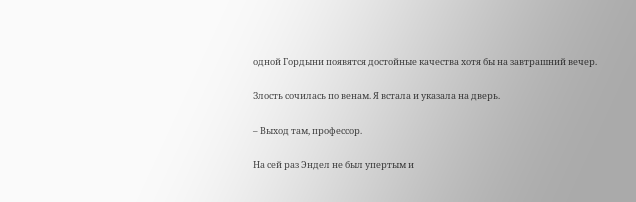одной Гордыни появятся достойные качества хотя бы на завтрашний вечер.

Злость сочилась по венам. Я встала и указала на дверь.

– Выход там, профессор.

На сей раз Эндел не был упертым и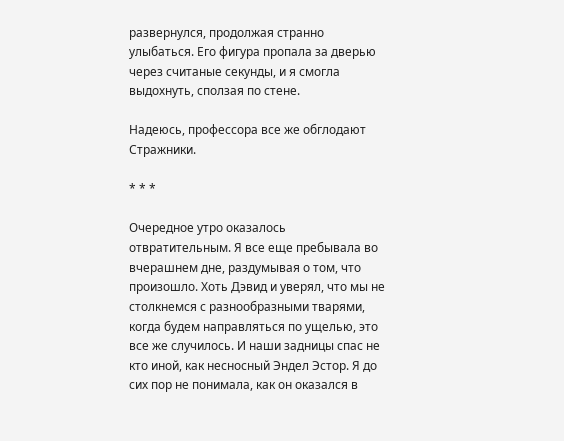развернулся, продолжая странно улыбаться. Его фигура пропала за дверью через считаные секунды, и я смогла выдохнуть, сползая по стене.

Надеюсь, профессора все же обглодают Стражники.

* * *

Очередное утро оказалось отвратительным. Я все еще пребывала во вчерашнем дне, раздумывая о том, что произошло. Хоть Дэвид и уверял, что мы не столкнемся с разнообразными тварями, когда будем направляться по ущелью, это все же случилось. И наши задницы спас не кто иной, как несносный Эндел Эстор. Я до сих пор не понимала, как он оказался в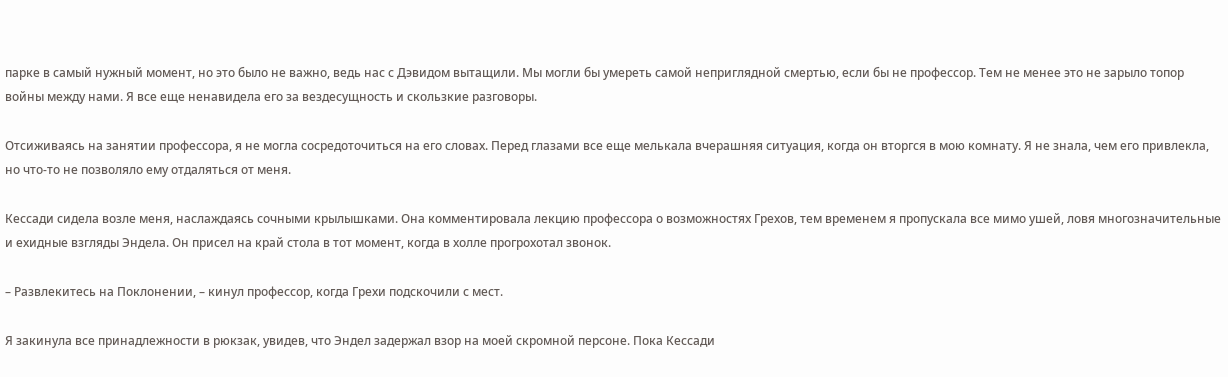парке в самый нужный момент, но это было не важно, ведь нас с Дэвидом вытащили. Мы могли бы умереть самой неприглядной смертью, если бы не профессор. Тем не менее это не зарыло топор войны между нами. Я все еще ненавидела его за вездесущность и скользкие разговоры.

Отсиживаясь на занятии профессора, я не могла сосредоточиться на его словах. Перед глазами все еще мелькала вчерашняя ситуация, когда он вторгся в мою комнату. Я не знала, чем его привлекла, но что-то не позволяло ему отдаляться от меня.

Кессади сидела возле меня, наслаждаясь сочными крылышками. Она комментировала лекцию профессора о возможностях Грехов, тем временем я пропускала все мимо ушей, ловя многозначительные и ехидные взгляды Эндела. Он присел на край стола в тот момент, когда в холле прогрохотал звонок.

– Развлекитесь на Поклонении, – кинул профессор, когда Грехи подскочили с мест.

Я закинула все принадлежности в рюкзак, увидев, что Эндел задержал взор на моей скромной персоне. Пока Кессади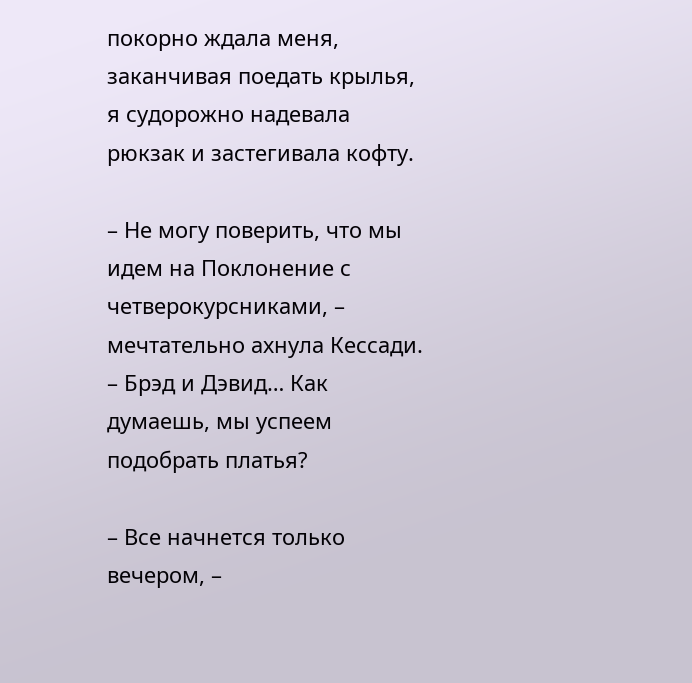покорно ждала меня, заканчивая поедать крылья, я судорожно надевала рюкзак и застегивала кофту.

– Не могу поверить, что мы идем на Поклонение с четверокурсниками, – мечтательно ахнула Кессади. – Брэд и Дэвид… Как думаешь, мы успеем подобрать платья?

– Все начнется только вечером, –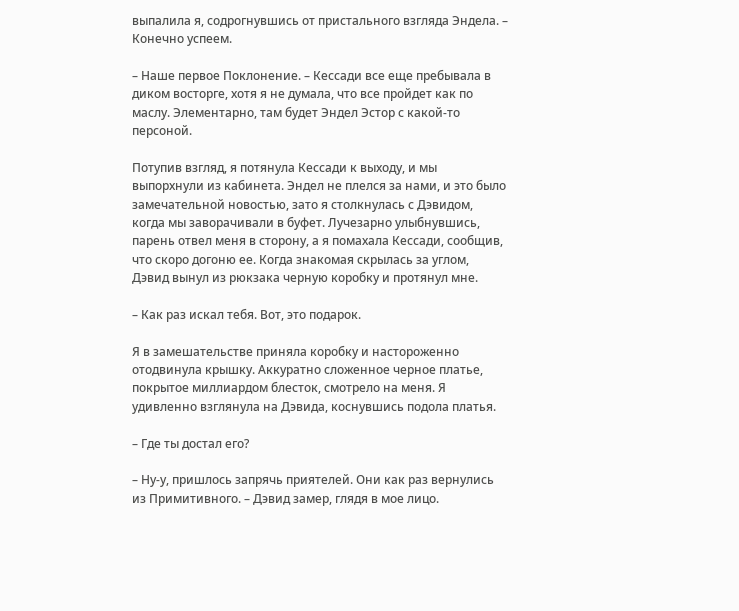выпалила я, содрогнувшись от пристального взгляда Эндела. – Конечно успеем.

– Наше первое Поклонение. – Кессади все еще пребывала в диком восторге, хотя я не думала, что все пройдет как по маслу. Элементарно, там будет Эндел Эстор с какой-то персоной.

Потупив взгляд, я потянула Кессади к выходу, и мы выпорхнули из кабинета. Эндел не плелся за нами, и это было замечательной новостью, зато я столкнулась с Дэвидом, когда мы заворачивали в буфет. Лучезарно улыбнувшись, парень отвел меня в сторону, а я помахала Кессади, сообщив, что скоро догоню ее. Когда знакомая скрылась за углом, Дэвид вынул из рюкзака черную коробку и протянул мне.

– Как раз искал тебя. Вот, это подарок.

Я в замешательстве приняла коробку и настороженно отодвинула крышку. Аккуратно сложенное черное платье, покрытое миллиардом блесток, смотрело на меня. Я удивленно взглянула на Дэвида, коснувшись подола платья.

– Где ты достал его?

– Ну-у, пришлось запрячь приятелей. Они как раз вернулись из Примитивного. – Дэвид замер, глядя в мое лицо.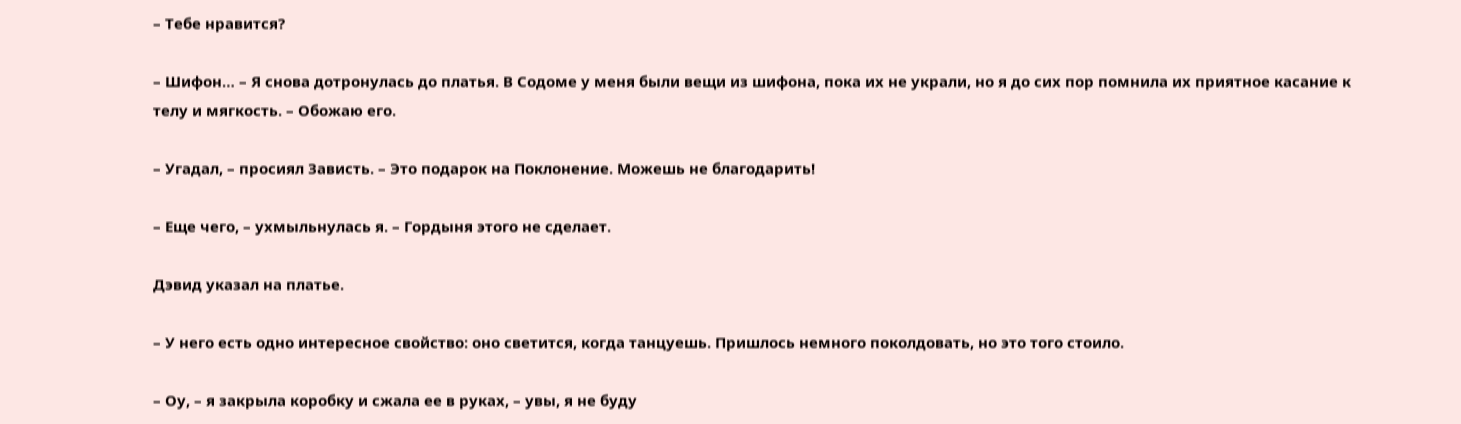– Тебе нравится?

– Шифон… – Я снова дотронулась до платья. В Содоме у меня были вещи из шифона, пока их не украли, но я до сих пор помнила их приятное касание к телу и мягкость. – Обожаю его.

– Угадал, – просиял Зависть. – Это подарок на Поклонение. Можешь не благодарить!

– Еще чего, – ухмыльнулась я. – Гордыня этого не сделает.

Дэвид указал на платье.

– У него есть одно интересное свойство: оно светится, когда танцуешь. Пришлось немного поколдовать, но это того стоило.

– Оу, – я закрыла коробку и сжала ее в руках, – увы, я не буду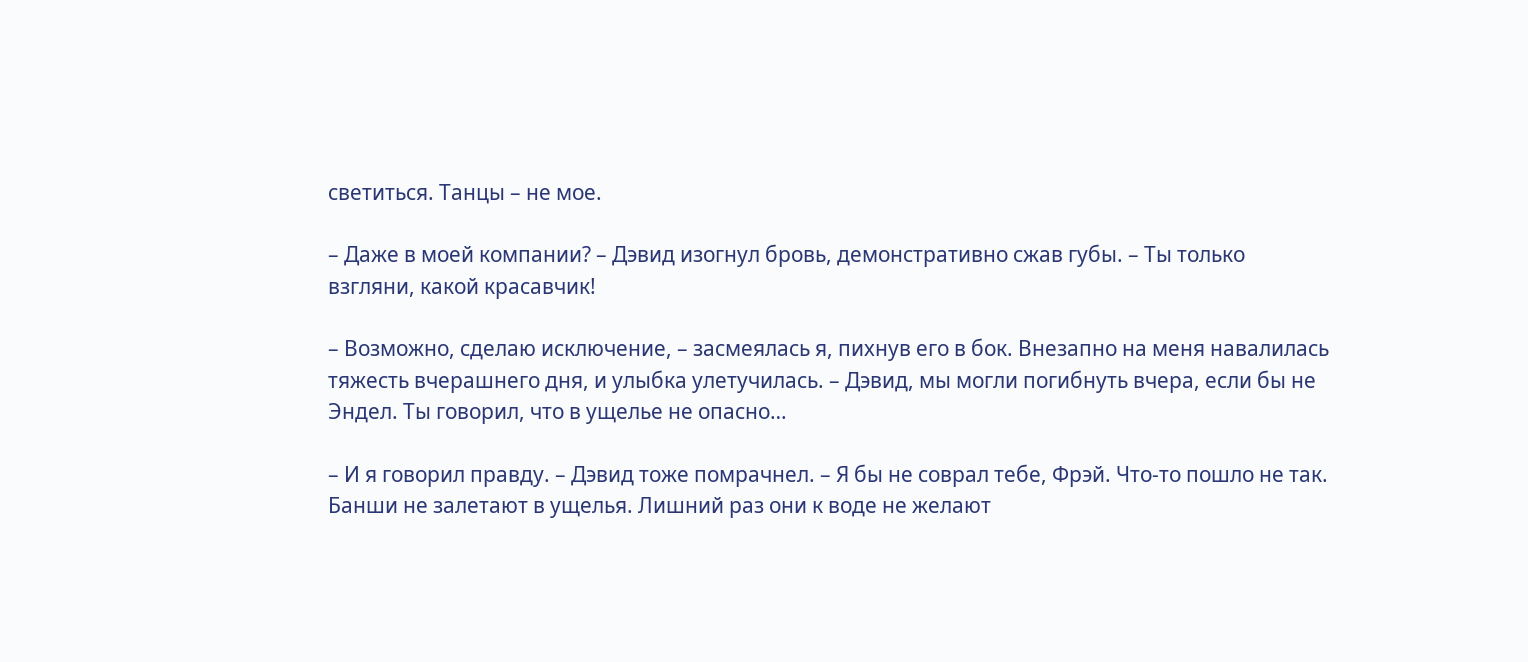светиться. Танцы – не мое.

– Даже в моей компании? – Дэвид изогнул бровь, демонстративно сжав губы. – Ты только взгляни, какой красавчик!

– Возможно, сделаю исключение, – засмеялась я, пихнув его в бок. Внезапно на меня навалилась тяжесть вчерашнего дня, и улыбка улетучилась. – Дэвид, мы могли погибнуть вчера, если бы не Эндел. Ты говорил, что в ущелье не опасно…

– И я говорил правду. – Дэвид тоже помрачнел. – Я бы не соврал тебе, Фрэй. Что-то пошло не так. Банши не залетают в ущелья. Лишний раз они к воде не желают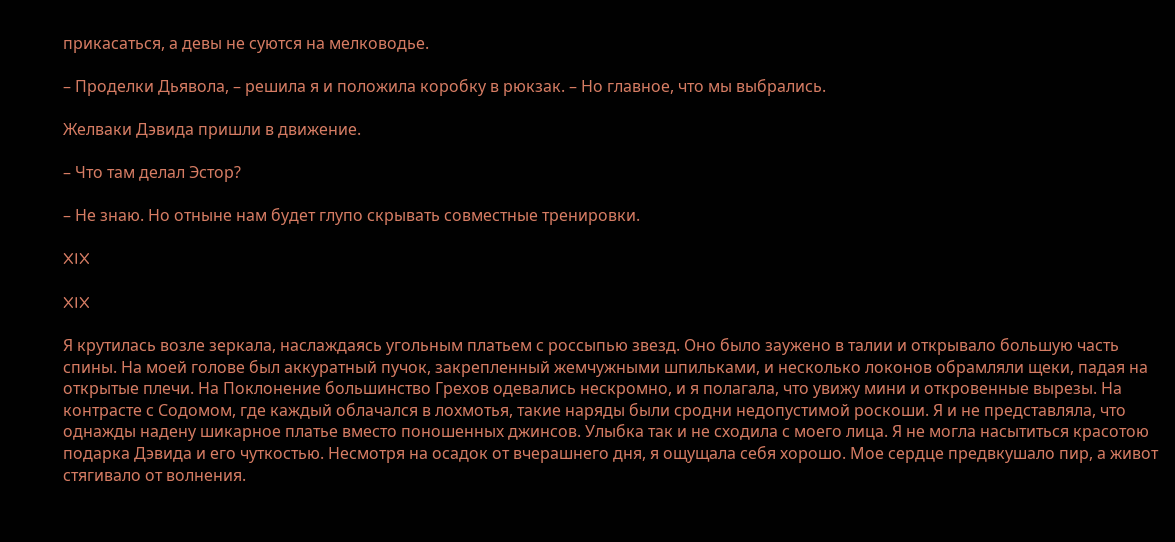прикасаться, а девы не суются на мелководье.

– Проделки Дьявола, – решила я и положила коробку в рюкзак. – Но главное, что мы выбрались.

Желваки Дэвида пришли в движение.

– Что там делал Эстор?

– Не знаю. Но отныне нам будет глупо скрывать совместные тренировки.

XIX

XIX

Я крутилась возле зеркала, наслаждаясь угольным платьем с россыпью звезд. Оно было заужено в талии и открывало большую часть спины. На моей голове был аккуратный пучок, закрепленный жемчужными шпильками, и несколько локонов обрамляли щеки, падая на открытые плечи. На Поклонение большинство Грехов одевались нескромно, и я полагала, что увижу мини и откровенные вырезы. На контрасте с Содомом, где каждый облачался в лохмотья, такие наряды были сродни недопустимой роскоши. Я и не представляла, что однажды надену шикарное платье вместо поношенных джинсов. Улыбка так и не сходила с моего лица. Я не могла насытиться красотою подарка Дэвида и его чуткостью. Несмотря на осадок от вчерашнего дня, я ощущала себя хорошо. Мое сердце предвкушало пир, а живот стягивало от волнения.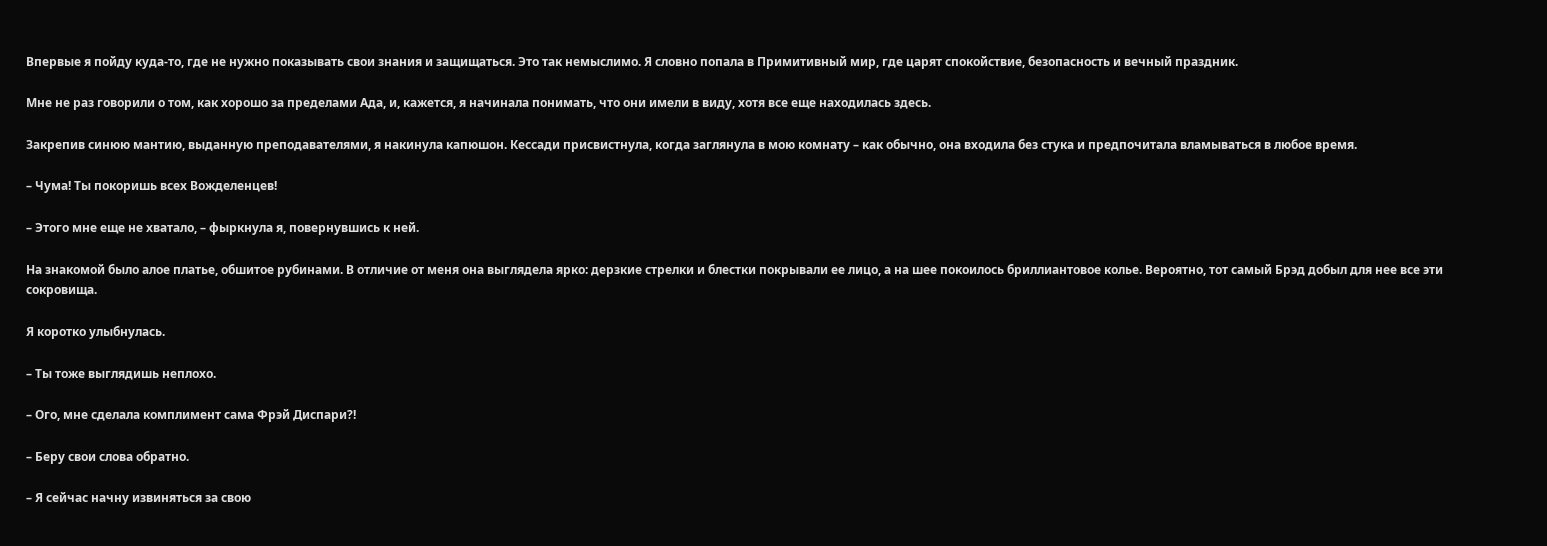Впервые я пойду куда-то, где не нужно показывать свои знания и защищаться. Это так немыслимо. Я словно попала в Примитивный мир, где царят спокойствие, безопасность и вечный праздник.

Мне не раз говорили о том, как хорошо за пределами Ада, и, кажется, я начинала понимать, что они имели в виду, хотя все еще находилась здесь.

Закрепив синюю мантию, выданную преподавателями, я накинула капюшон. Кессади присвистнула, когда заглянула в мою комнату – как обычно, она входила без стука и предпочитала вламываться в любое время.

– Чума! Ты покоришь всех Вожделенцев!

– Этого мне еще не хватало, – фыркнула я, повернувшись к ней.

На знакомой было алое платье, обшитое рубинами. В отличие от меня она выглядела ярко: дерзкие стрелки и блестки покрывали ее лицо, а на шее покоилось бриллиантовое колье. Вероятно, тот самый Брэд добыл для нее все эти сокровища.

Я коротко улыбнулась.

– Ты тоже выглядишь неплохо.

– Ого, мне сделала комплимент сама Фрэй Диспари?!

– Беру свои слова обратно.

– Я сейчас начну извиняться за свою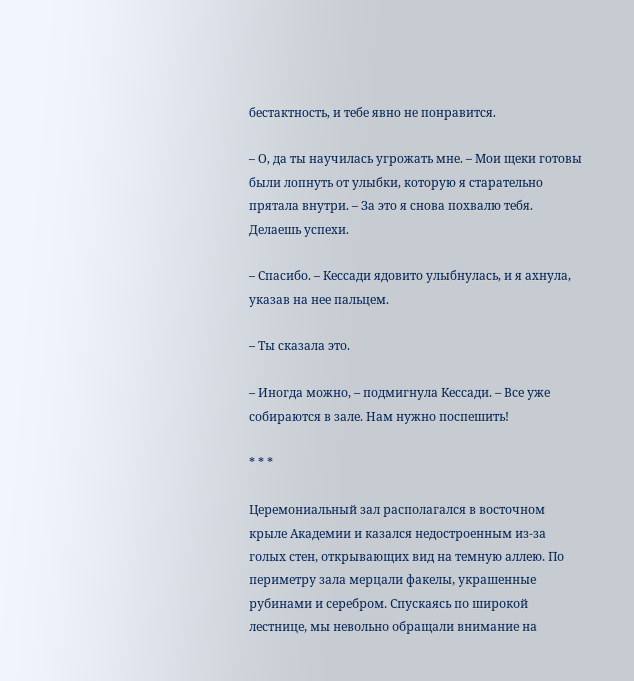бестактность, и тебе явно не понравится.

– О, да ты научилась угрожать мне. – Мои щеки готовы были лопнуть от улыбки, которую я старательно прятала внутри. – За это я снова похвалю тебя. Делаешь успехи.

– Спасибо. – Кессади ядовито улыбнулась, и я ахнула, указав на нее пальцем.

– Ты сказала это.

– Иногда можно, – подмигнула Кессади. – Все уже собираются в зале. Нам нужно поспешить!

* * *

Церемониальный зал располагался в восточном крыле Академии и казался недостроенным из-за голых стен, открывающих вид на темную аллею. По периметру зала мерцали факелы, украшенные рубинами и серебром. Спускаясь по широкой лестнице, мы невольно обращали внимание на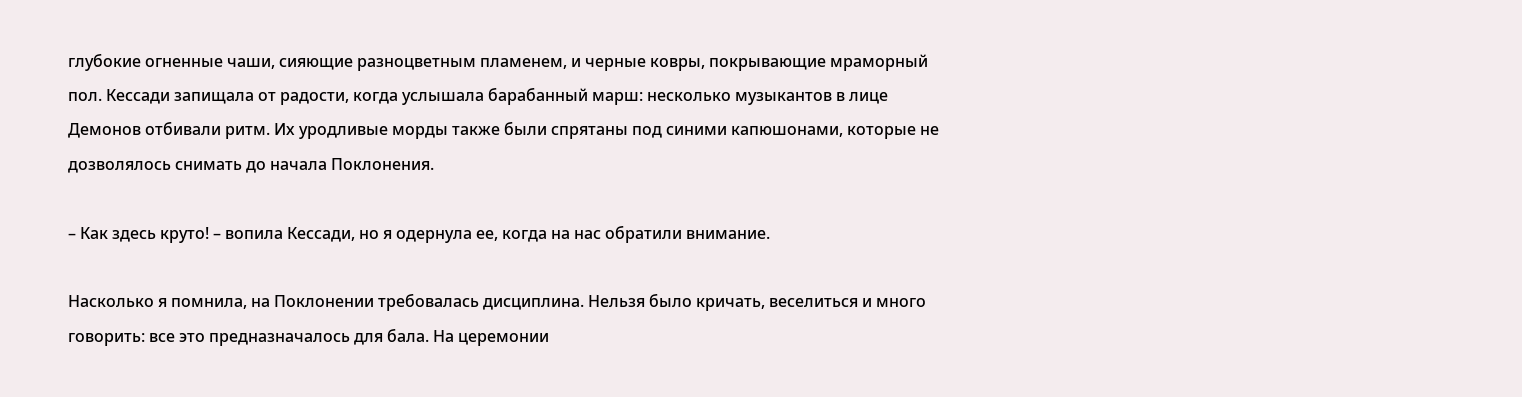глубокие огненные чаши, сияющие разноцветным пламенем, и черные ковры, покрывающие мраморный пол. Кессади запищала от радости, когда услышала барабанный марш: несколько музыкантов в лице Демонов отбивали ритм. Их уродливые морды также были спрятаны под синими капюшонами, которые не дозволялось снимать до начала Поклонения.

– Как здесь круто! – вопила Кессади, но я одернула ее, когда на нас обратили внимание.

Насколько я помнила, на Поклонении требовалась дисциплина. Нельзя было кричать, веселиться и много говорить: все это предназначалось для бала. На церемонии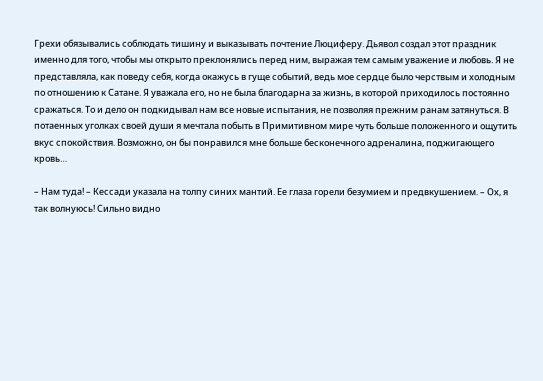Грехи обязывались соблюдать тишину и выказывать почтение Люциферу. Дьявол создал этот праздник именно для того, чтобы мы открыто преклонялись перед ним, выражая тем самым уважение и любовь. Я не представляла, как поведу себя, когда окажусь в гуще событий, ведь мое сердце было черствым и холодным по отношению к Сатане. Я уважала его, но не была благодарна за жизнь, в которой приходилось постоянно сражаться. То и дело он подкидывал нам все новые испытания, не позволяя прежним ранам затянуться. В потаенных уголках своей души я мечтала побыть в Примитивном мире чуть больше положенного и ощутить вкус спокойствия. Возможно, он бы понравился мне больше бесконечного адреналина, поджигающего кровь…

– Нам туда! – Кессади указала на толпу синих мантий. Ее глаза горели безумием и предвкушением. – Ох, я так волнуюсь! Сильно видно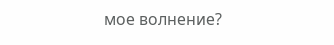мое волнение?